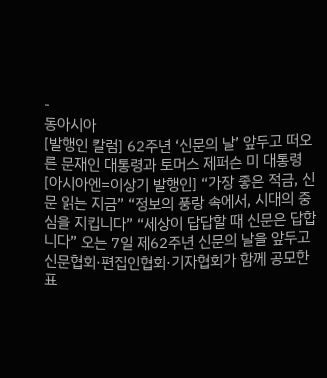-
동아시아
[발행인 칼럼] 62주년 ‘신문의 날’ 앞두고 떠오른 문재인 대통령과 토머스 제퍼슨 미 대통령
[아시아엔=이상기 발행인] “가장 좋은 적금, 신문 읽는 지금” “정보의 풍랑 속에서, 시대의 중심을 지킵니다” “세상이 답답할 때 신문은 답합니다” 오는 7일 제62주년 신문의 날을 앞두고 신문협회·편집인협회·기자협회가 함께 공모한 표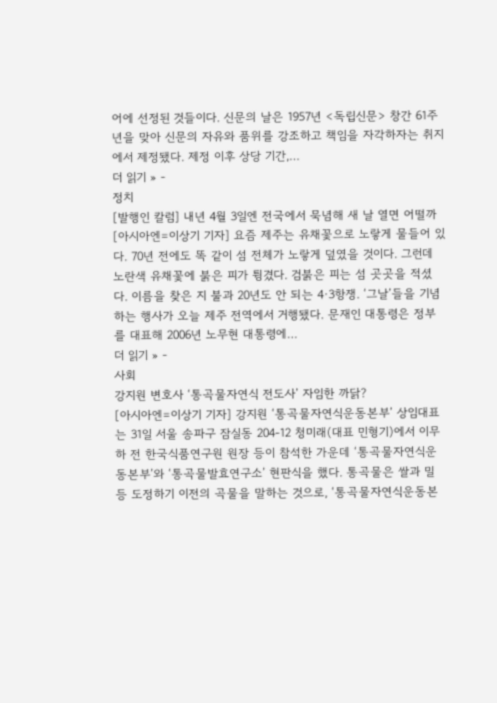어에 선정된 것들이다. 신문의 날은 1957년 <독립신문> 창간 61주년을 맞아 신문의 자유와 품위를 강조하고 책임을 자각하자는 취지에서 제정됐다. 제정 이후 상당 기간,…
더 읽기 » -
정치
[발행인 칼럼] 내년 4월 3일엔 전국에서 묵념해 새 날 열면 어떨까
[아시아엔=이상기 기자] 요즘 제주는 유채꽃으로 노랗게 물들어 있다. 70년 전에도 똑 같이 섬 전체가 노랗게 덮였을 것이다. 그런데 노란색 유채꽃에 붉은 피가 튕겼다. 검붉은 피는 섬 곳곳을 적셨다. 이름을 찾은 지 불과 20년도 안 되는 4·3항쟁. ‘그날’들을 기념하는 행사가 오늘 제주 전역에서 거행됐다. 문재인 대통령은 정부를 대표해 2006년 노무현 대통령에…
더 읽기 » -
사회
강지원 변호사 ‘통곡물자연식 전도사’ 자임한 까닭?
[아시아엔=이상기 기자] 강지원 ‘통곡물자연식운동본부’ 상임대표는 31일 서울 송파구 잠실동 204-12 청미래(대표 민형기)에서 이무하 전 한국식품연구원 원장 등이 참석한 가운데 ‘통곡물자연식운동본부’와 ‘통곡물발효연구소’ 현판식을 했다. 통곡물은 쌀과 밀 등 도정하기 이전의 곡물을 말하는 것으로, ‘통곡물자연식운동본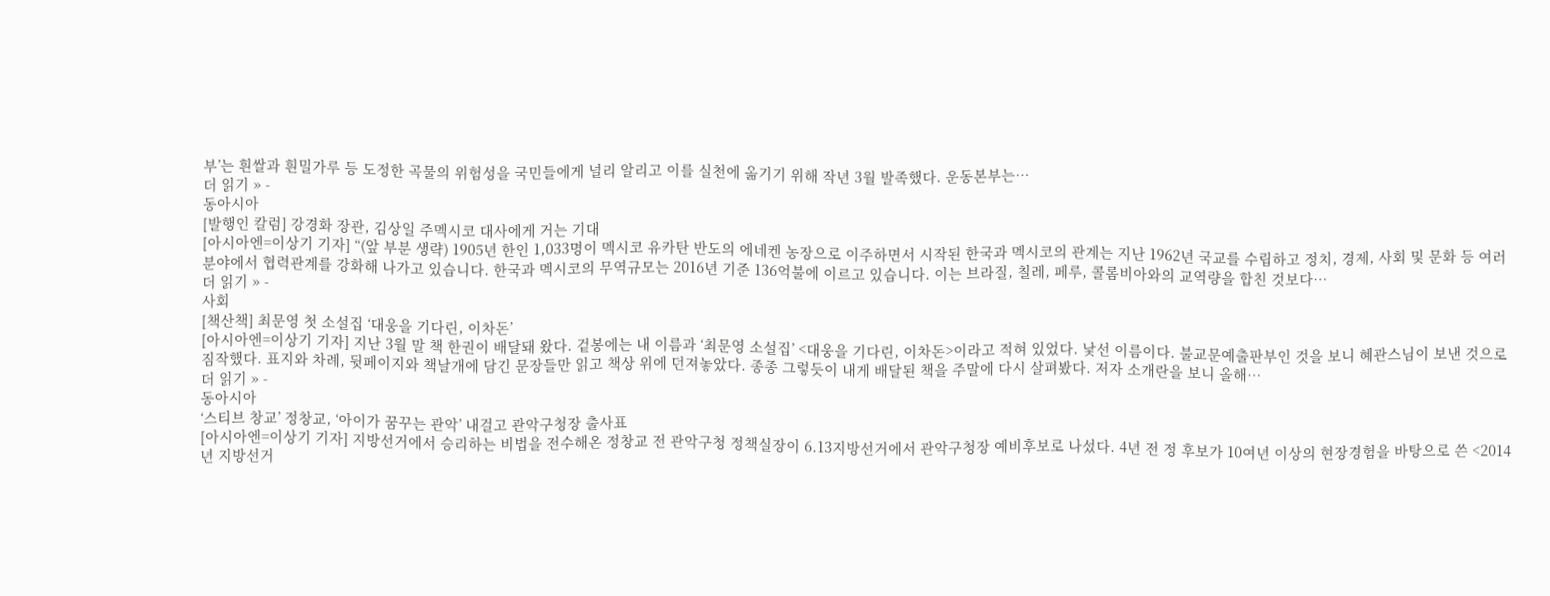부’는 흰쌀과 흰밀가루 등 도정한 곡물의 위험성을 국민들에게 널리 알리고 이를 실천에 옮기기 위해 작년 3월 발족했다. 운동본부는…
더 읽기 » -
동아시아
[발행인 칼럼] 강경화 장관, 김상일 주멕시코 대사에게 거는 기대
[아시아엔=이상기 기자] “(앞 부분 생략) 1905년 한인 1,033명이 멕시코 유카탄 반도의 에네켄 농장으로 이주하면서 시작된 한국과 멕시코의 관계는 지난 1962년 국교를 수립하고 정치, 경제, 사회 및 문화 등 여러 분야에서 협력관계를 강화해 나가고 있습니다. 한국과 멕시코의 무역규모는 2016년 기준 136억불에 이르고 있습니다. 이는 브라질, 칠레, 페루, 콜롬비아와의 교역량을 합친 것보다…
더 읽기 » -
사회
[책산책] 최문영 첫 소설집 ‘대웅을 기다린, 이차돈’
[아시아엔=이상기 기자] 지난 3월 말 책 한권이 배달돼 왔다. 겉봉에는 내 이름과 ‘최문영 소설집’ <대웅을 기다린, 이차돈>이라고 적혀 있었다. 낯선 이름이다. 불교문예출판부인 것을 보니 혜관스님이 보낸 것으로 짐작했다. 표지와 차례, 뒷페이지와 책날개에 담긴 문장들만 읽고 책상 위에 던져놓았다. 종종 그렇듯이 내게 배달된 책을 주말에 다시 살펴봤다. 저자 소개란을 보니 올해…
더 읽기 » -
동아시아
‘스티브 창교’ 정창교, ‘아이가 꿈꾸는 관악’ 내걸고 관악구청장 출사표
[아시아엔=이상기 기자] 지방선거에서 승리하는 비법을 전수해온 정창교 전 관악구청 정책실장이 6.13지방선거에서 관악구청장 예비후보로 나섰다. 4년 전 정 후보가 10여년 이상의 현장경험을 바탕으로 쓴 <2014년 지방선거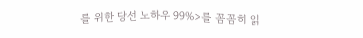를 위한 당선 노하우 99%>를 꼼꼼히 읽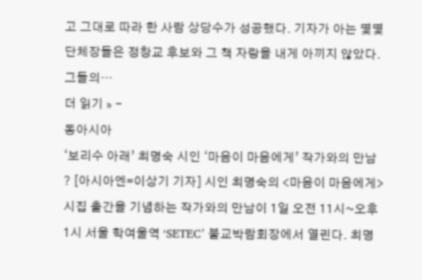고 그대로 따라 한 사람 상당수가 성공했다. 기자가 아는 몇몇 단체장들은 정창교 후보와 그 책 자랑을 내게 아끼지 않았다. 그들의…
더 읽기 » -
동아시아
‘보리수 아래’ 최명숙 시인 ‘마음이 마음에게’ 작가와의 만남
? [아시아엔=이상기 기자] 시인 최명숙의 <마음이 마음에게> 시집 출간을 기념하는 작가와의 만남이 1일 오전 11시~오후 1시 서울 학여울역 ‘SETEC’ 불교박람회장에서 열린다. 최명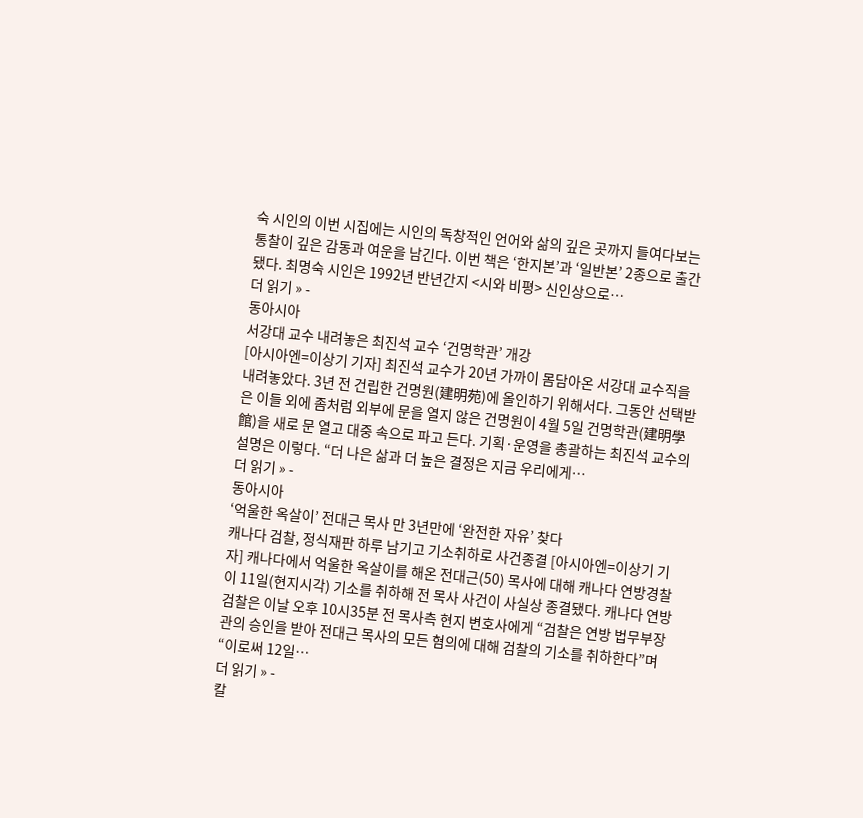숙 시인의 이번 시집에는 시인의 독창적인 언어와 삶의 깊은 곳까지 들여다보는 통찰이 깊은 감동과 여운을 남긴다. 이번 책은 ‘한지본’과 ‘일반본’ 2종으로 출간됐다. 최명숙 시인은 1992년 반년간지 <시와 비평> 신인상으로…
더 읽기 » -
동아시아
서강대 교수 내려놓은 최진석 교수 ‘건명학관’ 개강
[아시아엔=이상기 기자] 최진석 교수가 20년 가까이 몸담아온 서강대 교수직을 내려놓았다. 3년 전 건립한 건명원(建明苑)에 올인하기 위해서다. 그동안 선택받은 이들 외에 좀처럼 외부에 문을 열지 않은 건명원이 4월 5일 건명학관(建明學館)을 새로 문 열고 대중 속으로 파고 든다. 기획·운영을 총괄하는 최진석 교수의 설명은 이렇다. “더 나은 삶과 더 높은 결정은 지금 우리에게…
더 읽기 » -
동아시아
‘억울한 옥살이’ 전대근 목사 만 3년만에 ‘완전한 자유’ 찾다
캐나다 검찰, 정식재판 하루 남기고 기소취하로 사건종결 [아시아엔=이상기 기자] 캐나다에서 억울한 옥살이를 해온 전대근(50) 목사에 대해 캐나다 연방경찰이 11일(현지시각) 기소를 취하해 전 목사 사건이 사실상 종결됐다. 캐나다 연방검찰은 이날 오후 10시35분 전 목사측 현지 변호사에게 “검찰은 연방 법무부장관의 승인을 받아 전대근 목사의 모든 혐의에 대해 검찰의 기소를 취하한다”며 “이로써 12일…
더 읽기 » -
칼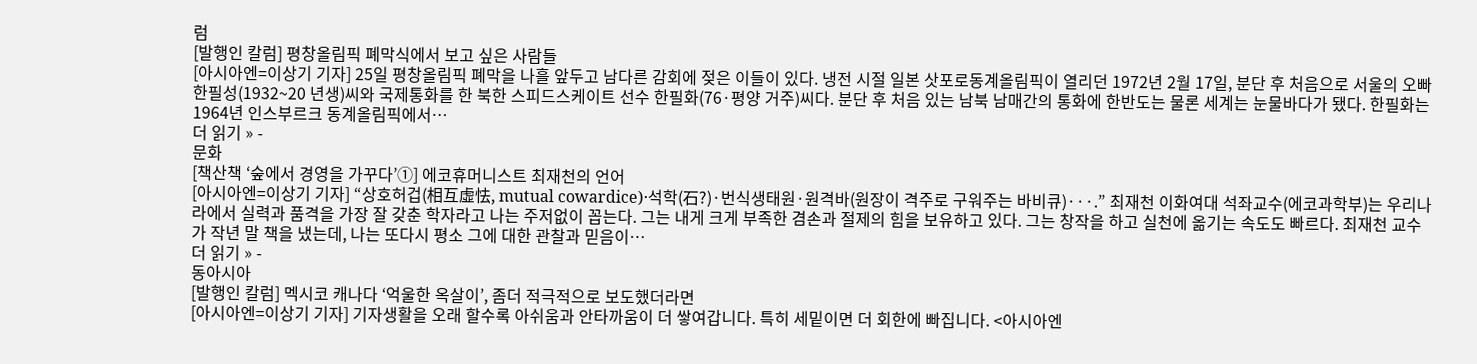럼
[발행인 칼럼] 평창올림픽 폐막식에서 보고 싶은 사람들
[아시아엔=이상기 기자] 25일 평창올림픽 폐막을 나흘 앞두고 남다른 감회에 젖은 이들이 있다. 냉전 시절 일본 삿포로동계올림픽이 열리던 1972년 2월 17일, 분단 후 처음으로 서울의 오빠 한필성(1932~20 년생)씨와 국제통화를 한 북한 스피드스케이트 선수 한필화(76·평양 거주)씨다. 분단 후 처음 있는 남북 남매간의 통화에 한반도는 물론 세계는 눈물바다가 됐다. 한필화는 1964년 인스부르크 동계올림픽에서…
더 읽기 » -
문화
[책산책 ‘숲에서 경영을 가꾸다’①] 에코휴머니스트 최재천의 언어
[아시아엔=이상기 기자] “상호허겁(相互虛怯, mutual cowardice)·석학(石?)·번식생태원·원격바(원장이 격주로 구워주는 바비큐)···.” 최재천 이화여대 석좌교수(에코과학부)는 우리나라에서 실력과 품격을 가장 잘 갖춘 학자라고 나는 주저없이 꼽는다. 그는 내게 크게 부족한 겸손과 절제의 힘을 보유하고 있다. 그는 창작을 하고 실천에 옮기는 속도도 빠르다. 최재천 교수가 작년 말 책을 냈는데, 나는 또다시 평소 그에 대한 관찰과 믿음이…
더 읽기 » -
동아시아
[발행인 칼럼] 멕시코 캐나다 ‘억울한 옥살이’, 좀더 적극적으로 보도했더라면
[아시아엔=이상기 기자] 기자생활을 오래 할수록 아쉬움과 안타까움이 더 쌓여갑니다. 특히 세밑이면 더 회한에 빠집니다. <아시아엔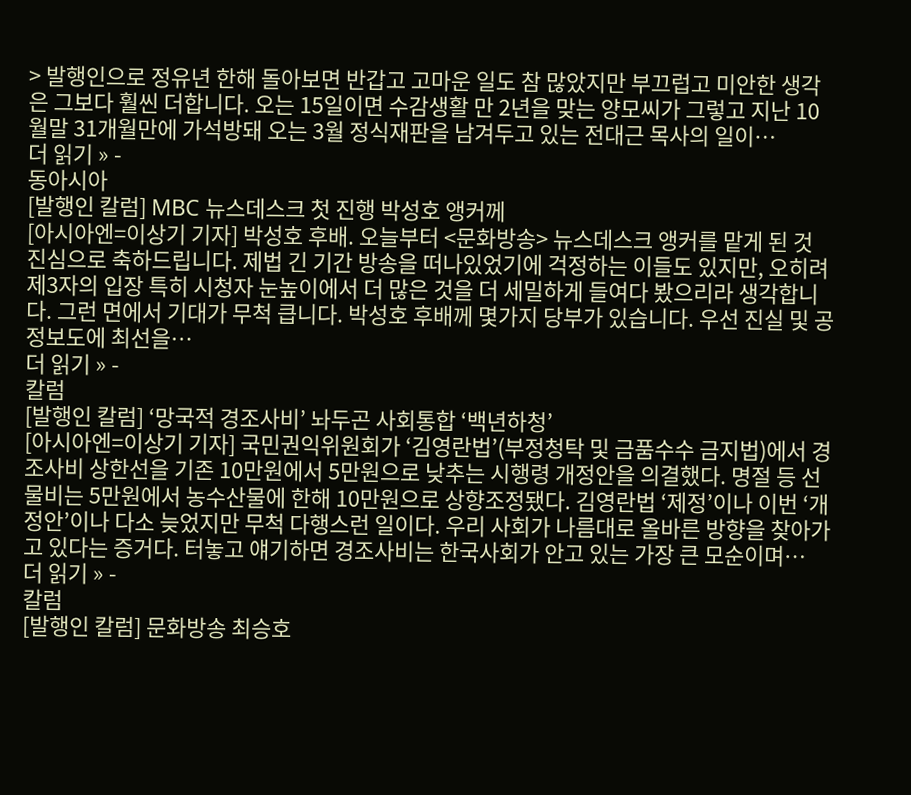> 발행인으로 정유년 한해 돌아보면 반갑고 고마운 일도 참 많았지만 부끄럽고 미안한 생각은 그보다 훨씬 더합니다. 오는 15일이면 수감생활 만 2년을 맞는 양모씨가 그렇고 지난 10월말 31개월만에 가석방돼 오는 3월 정식재판을 남겨두고 있는 전대근 목사의 일이…
더 읽기 » -
동아시아
[발행인 칼럼] MBC 뉴스데스크 첫 진행 박성호 앵커께
[아시아엔=이상기 기자] 박성호 후배. 오늘부터 <문화방송> 뉴스데스크 앵커를 맡게 된 것 진심으로 축하드립니다. 제법 긴 기간 방송을 떠나있었기에 걱정하는 이들도 있지만, 오히려 제3자의 입장 특히 시청자 눈높이에서 더 많은 것을 더 세밀하게 들여다 봤으리라 생각합니다. 그런 면에서 기대가 무척 큽니다. 박성호 후배께 몇가지 당부가 있습니다. 우선 진실 및 공정보도에 최선을…
더 읽기 » -
칼럼
[발행인 칼럼] ‘망국적 경조사비’ 놔두곤 사회통합 ‘백년하청’
[아시아엔=이상기 기자] 국민권익위원회가 ‘김영란법’(부정청탁 및 금품수수 금지법)에서 경조사비 상한선을 기존 10만원에서 5만원으로 낮추는 시행령 개정안을 의결했다. 명절 등 선물비는 5만원에서 농수산물에 한해 10만원으로 상향조정됐다. 김영란법 ‘제정’이나 이번 ‘개정안’이나 다소 늦었지만 무척 다행스런 일이다. 우리 사회가 나름대로 올바른 방향을 찾아가고 있다는 증거다. 터놓고 얘기하면 경조사비는 한국사회가 안고 있는 가장 큰 모순이며…
더 읽기 » -
칼럼
[발행인 칼럼] 문화방송 최승호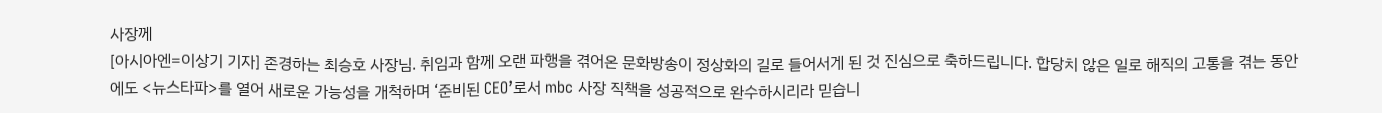사장께
[아시아엔=이상기 기자] 존경하는 최승호 사장님. 취임과 함께 오랜 파행을 겪어온 문화방송이 정상화의 길로 들어서게 된 것 진심으로 축하드립니다. 합당치 않은 일로 해직의 고통을 겪는 동안에도 <뉴스타파>를 열어 새로운 가능성을 개척하며 ‘준비된 CEO’로서 mbc 사장 직책을 성공적으로 완수하시리라 믿습니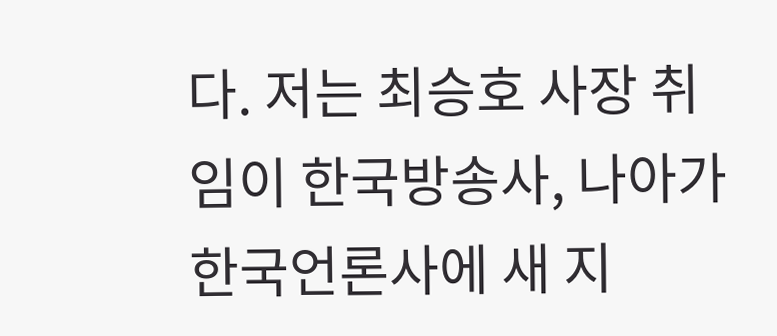다. 저는 최승호 사장 취임이 한국방송사, 나아가 한국언론사에 새 지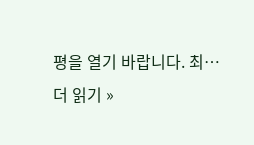평을 열기 바랍니다. 최…
더 읽기 »